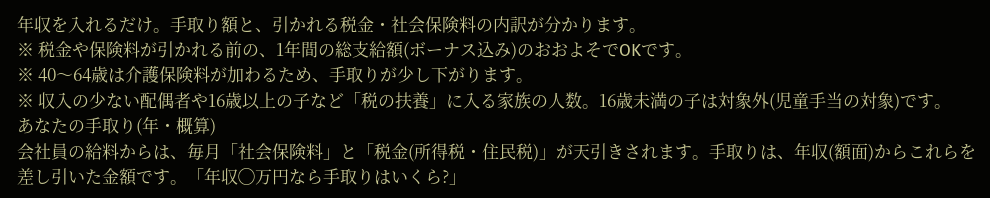年収を入れるだけ。手取り額と、引かれる税金・社会保険料の内訳が分かります。
※ 税金や保険料が引かれる前の、1年間の総支給額(ボーナス込み)のおおよそでOKです。
※ 40〜64歳は介護保険料が加わるため、手取りが少し下がります。
※ 収入の少ない配偶者や16歳以上の子など「税の扶養」に入る家族の人数。16歳未満の子は対象外(児童手当の対象)です。
あなたの手取り(年・概算)
会社員の給料からは、毎月「社会保険料」と「税金(所得税・住民税)」が天引きされます。手取りは、年収(額面)からこれらを差し引いた金額です。「年収◯万円なら手取りはいくら?」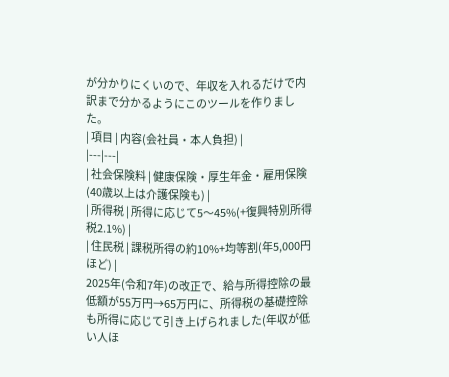が分かりにくいので、年収を入れるだけで内訳まで分かるようにこのツールを作りました。
| 項目 | 内容(会社員・本人負担) |
|---|---|
| 社会保険料 | 健康保険・厚生年金・雇用保険(40歳以上は介護保険も) |
| 所得税 | 所得に応じて5〜45%(+復興特別所得税2.1%) |
| 住民税 | 課税所得の約10%+均等割(年5,000円ほど) |
2025年(令和7年)の改正で、給与所得控除の最低額が55万円→65万円に、所得税の基礎控除も所得に応じて引き上げられました(年収が低い人ほ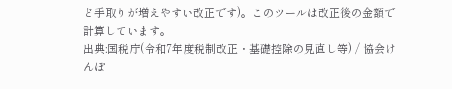ど手取りが増えやすい改正です)。このツールは改正後の金額で計算しています。
出典:国税庁(令和7年度税制改正・基礎控除の見直し等) / 協会けんぽ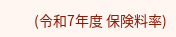(令和7年度 保険料率)